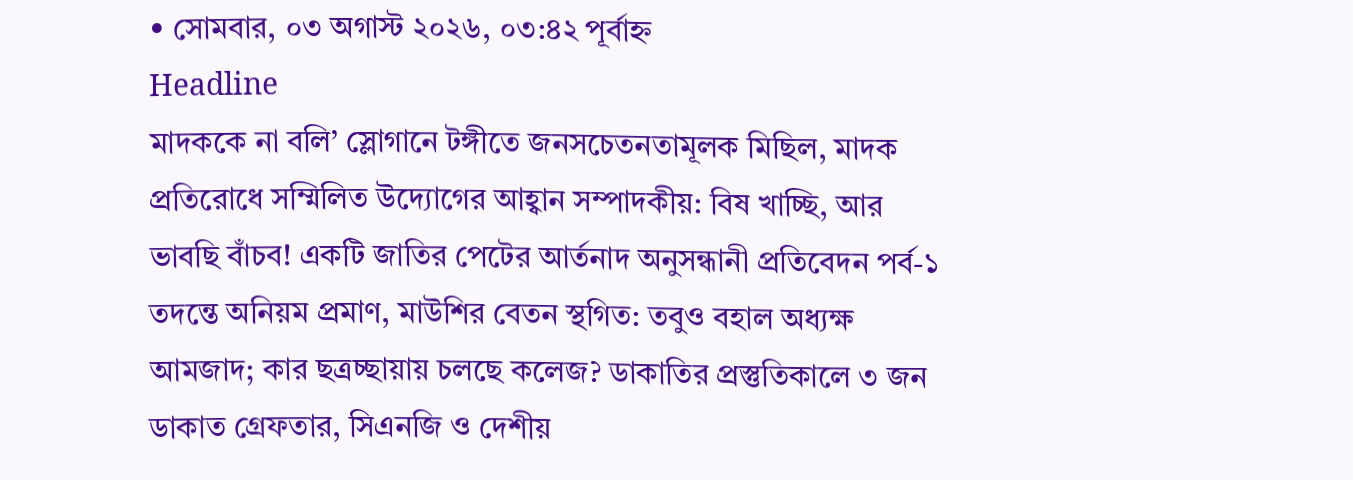• সোমবার, ০৩ অগাস্ট ২০২৬, ০৩:৪২ পূর্বাহ্ন
Headline
মাদককে না বলি’ স্লোগানে টঙ্গীতে জনসচেতনতামূলক মিছিল, মাদক প্রতিরোধে সম্মিলিত উদ্যোগের আহ্বান সম্পাদকীয়: বিষ খাচ্ছি, আর ভাবছি বাঁচব! একটি জাতির পেটের আর্তনাদ অনুসন্ধানী প্রতিবেদন পর্ব-১ তদন্তে অনিয়ম প্রমাণ, মাউশির বেতন স্থগিত: তবুও বহাল অধ্যক্ষ আমজাদ; কার ছত্রচ্ছায়ায় চলছে কলেজ? ডাকাতির প্রস্তুতিকালে ৩ জন ডাকাত গ্রেফতার, সিএনজি ও দেশীয়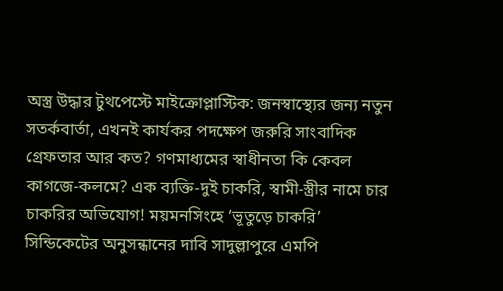অস্ত্র উদ্ধার টুথপেস্টে মাইক্রোপ্লাস্টিক: জনস্বাস্থ্যের জন্য নতুন সতর্কবার্তা, এখনই কার্যকর পদক্ষেপ জরুরি সাংবাদিক গ্রেফতার আর কত? গণমাধ্যমের স্বাধীনতা কি কেবল কাগজে-কলমে? এক ব্যক্তি-দুই চাকরি, স্বামী-স্ত্রীর নামে চার চাকরির অভিযোগ! ময়মনসিংহে ‘ভূতুড়ে চাকরি’ সিন্ডিকেটের অনুসন্ধানের দাবি সাদুল্লাপুরে এমপি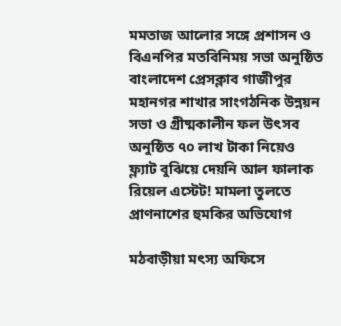মমতাজ আলোর সঙ্গে প্রশাসন ও বিএনপির মতবিনিময় সভা অনুষ্ঠিত বাংলাদেশ প্রেসক্লাব গাজীপুর মহানগর শাখার সাংগঠনিক উন্নয়ন সভা ও গ্রীষ্মকালীন ফল উৎসব অনুষ্ঠিত ৭০ লাখ টাকা নিয়েও ফ্ল্যাট বুঝিয়ে দেয়নি আল ফালাক রিয়েল এস্টেট! মামলা তুলতে প্রাণনাশের হুমকির অভিযোগ

মঠবাড়ীয়া মৎস্য অফিসে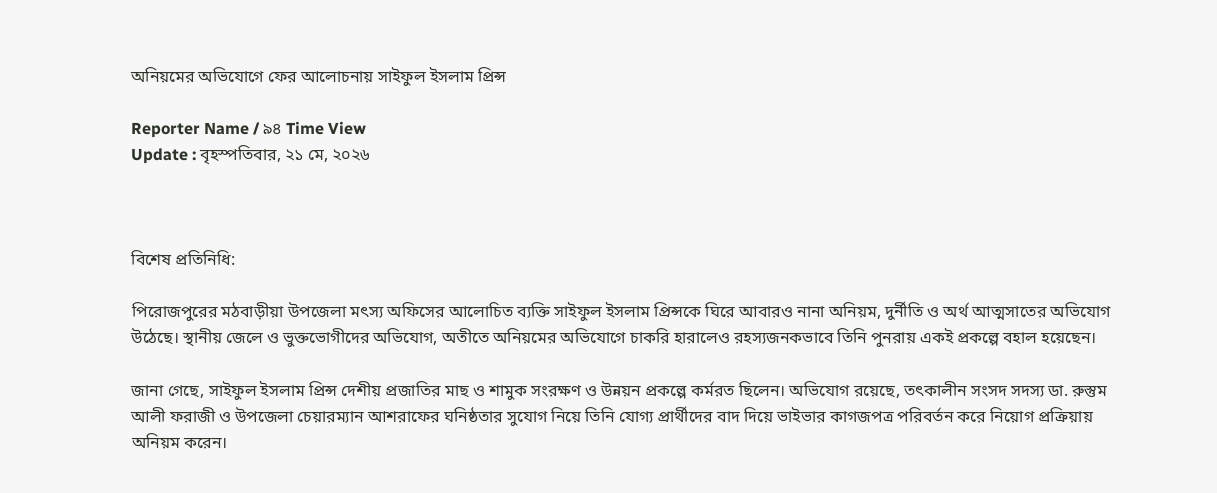অনিয়মের অভিযোগে ফের আলোচনায় সাইফুল ইসলাম প্রিন্স

Reporter Name / ৯৪ Time View
Update : বৃহস্পতিবার, ২১ মে, ২০২৬



বিশেষ প্রতিনিধি:

পিরোজপুরের মঠবাড়ীয়া উপজেলা মৎস্য অফিসের আলোচিত ব্যক্তি সাইফুল ইসলাম প্রিন্সকে ঘিরে আবারও নানা অনিয়ম, দুর্নীতি ও অর্থ আত্মসাতের অভিযোগ উঠেছে। স্থানীয় জেলে ও ভুক্তভোগীদের অভিযোগ, অতীতে অনিয়মের অভিযোগে চাকরি হারালেও রহস্যজনকভাবে তিনি পুনরায় একই প্রকল্পে বহাল হয়েছেন।

জানা গেছে, সাইফুল ইসলাম প্রিন্স দেশীয় প্রজাতির মাছ ও শামুক সংরক্ষণ ও উন্নয়ন প্রকল্পে কর্মরত ছিলেন। অভিযোগ রয়েছে, তৎকালীন সংসদ সদস্য ডা. রুস্তুম আলী ফরাজী ও উপজেলা চেয়ারম্যান আশরাফের ঘনিষ্ঠতার সুযোগ নিয়ে তিনি যোগ্য প্রার্থীদের বাদ দিয়ে ভাইভার কাগজপত্র পরিবর্তন করে নিয়োগ প্রক্রিয়ায় অনিয়ম করেন।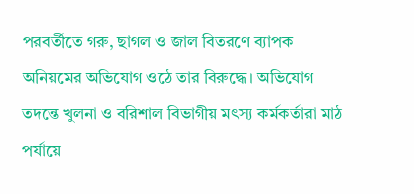পরবর্তীতে গরু, ছাগল ও জাল বিতরণে ব্যাপক অনিয়মের অভিযোগ ওঠে তার বিরুদ্ধে। অভিযোগ তদন্তে খুলনা ও বরিশাল বিভাগীয় মৎস্য কর্মকর্তারা মাঠ পর্যায়ে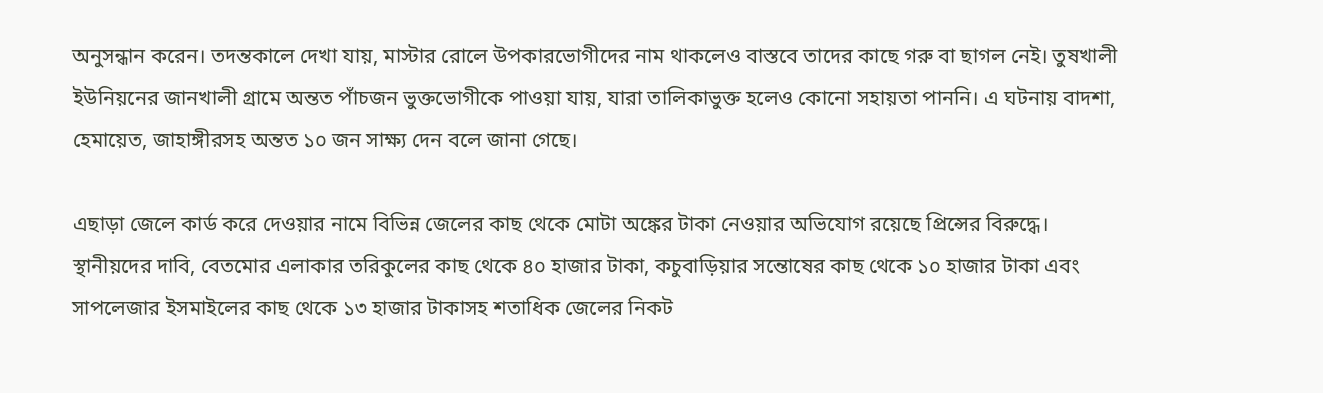অনুসন্ধান করেন। তদন্তকালে দেখা যায়, মাস্টার রোলে উপকারভোগীদের নাম থাকলেও বাস্তবে তাদের কাছে গরু বা ছাগল নেই। তুষখালী ইউনিয়নের জানখালী গ্রামে অন্তত পাঁচজন ভুক্তভোগীকে পাওয়া যায়, যারা তালিকাভুক্ত হলেও কোনো সহায়তা পাননি। এ ঘটনায় বাদশা, হেমায়েত, জাহাঙ্গীরসহ অন্তত ১০ জন সাক্ষ্য দেন বলে জানা গেছে।

এছাড়া জেলে কার্ড করে দেওয়ার নামে বিভিন্ন জেলের কাছ থেকে মোটা অঙ্কের টাকা নেওয়ার অভিযোগ রয়েছে প্রিন্সের বিরুদ্ধে। স্থানীয়দের দাবি, বেতমোর এলাকার তরিকুলের কাছ থেকে ৪০ হাজার টাকা, কচুবাড়িয়ার সন্তোষের কাছ থেকে ১০ হাজার টাকা এবং সাপলেজার ইসমাইলের কাছ থেকে ১৩ হাজার টাকাসহ শতাধিক জেলের নিকট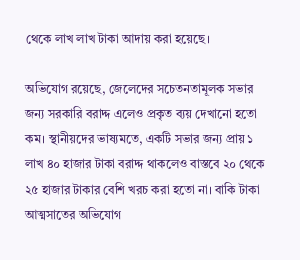থেকে লাখ লাখ টাকা আদায় করা হয়েছে।

অভিযোগ রয়েছে, জেলেদের সচেতনতামূলক সভার জন্য সরকারি বরাদ্দ এলেও প্রকৃত ব্যয় দেখানো হতো কম। স্থানীয়দের ভাষ্যমতে, একটি সভার জন্য প্রায় ১ লাখ ৪০ হাজার টাকা বরাদ্দ থাকলেও বাস্তবে ২০ থেকে ২৫ হাজার টাকার বেশি খরচ করা হতো না। বাকি টাকা আত্মসাতের অভিযোগ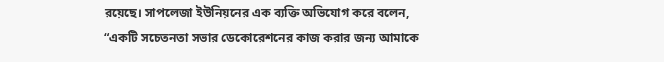রয়েছে। সাপলেজা ইউনিয়নের এক ব্যক্তি অভিযোগ করে বলেন, “একটি সচেতনতা সভার ডেকোরেশনের কাজ করার জন্য আমাকে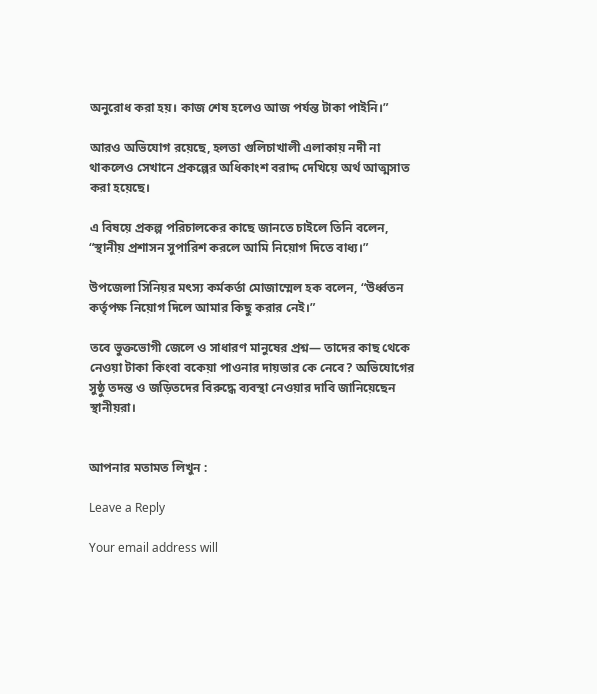অনুরোধ করা হয়। কাজ শেষ হলেও আজ পর্যন্ত টাকা পাইনি।”

আরও অভিযোগ রয়েছে, হলতা গুলিচাখালী এলাকায় নদী না থাকলেও সেখানে প্রকল্পের অধিকাংশ বরাদ্দ দেখিয়ে অর্থ আত্মসাত করা হয়েছে।

এ বিষয়ে প্রকল্প পরিচালকের কাছে জানতে চাইলে তিনি বলেন, “স্থানীয় প্রশাসন সুপারিশ করলে আমি নিয়োগ দিতে বাধ্য।”

উপজেলা সিনিয়র মৎস্য কর্মকর্তা মোজাম্মেল হক বলেন, “উর্ধ্বতন কর্তৃপক্ষ নিয়োগ দিলে আমার কিছু করার নেই।”

তবে ভুক্তভোগী জেলে ও সাধারণ মানুষের প্রশ্ন— তাদের কাছ থেকে নেওয়া টাকা কিংবা বকেয়া পাওনার দায়ভার কে নেবে? অভিযোগের সুষ্ঠু তদন্ত ও জড়িতদের বিরুদ্ধে ব্যবস্থা নেওয়ার দাবি জানিয়েছেন স্থানীয়রা।


আপনার মতামত লিখুন :

Leave a Reply

Your email address will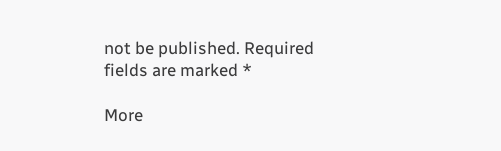not be published. Required fields are marked *

More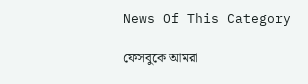News Of This Category

ফেসবুকে আমরা